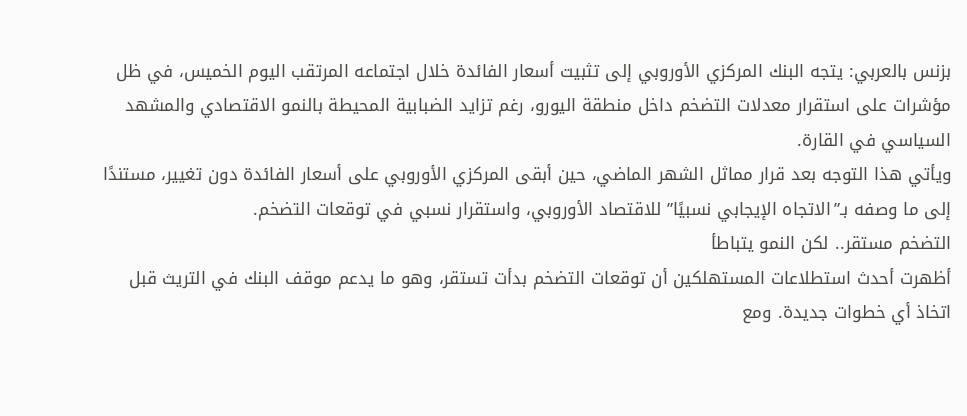بزنس بالعربي: يتجه البنك المركزي الأوروبي إلى تثبيت أسعار الفائدة خلال اجتماعه المرتقب اليوم الخميس، في ظل مؤشرات على استقرار معدلات التضخم داخل منطقة اليورو، رغم تزايد الضبابية المحيطة بالنمو الاقتصادي والمشهد السياسي في القارة.
ويأتي هذا التوجه بعد قرار مماثل الشهر الماضي، حين أبقى المركزي الأوروبي على أسعار الفائدة دون تغيير، مستندًا إلى ما وصفه بـ”الاتجاه الإيجابي نسبيًا” للاقتصاد الأوروبي، واستقرار نسبي في توقعات التضخم.
التضخم مستقر.. لكن النمو يتباطأ
أظهرت أحدث استطلاعات المستهلكين أن توقعات التضخم بدأت تستقر، وهو ما يدعم موقف البنك في التريث قبل اتخاذ أي خطوات جديدة. ومع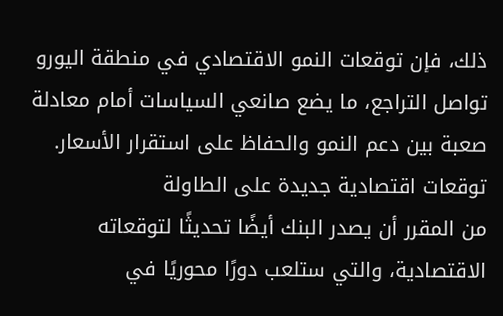ذلك، فإن توقعات النمو الاقتصادي في منطقة اليورو تواصل التراجع، ما يضع صانعي السياسات أمام معادلة صعبة بين دعم النمو والحفاظ على استقرار الأسعار.
توقعات اقتصادية جديدة على الطاولة
من المقرر أن يصدر البنك أيضًا تحديثًا لتوقعاته الاقتصادية، والتي ستلعب دورًا محوريًا في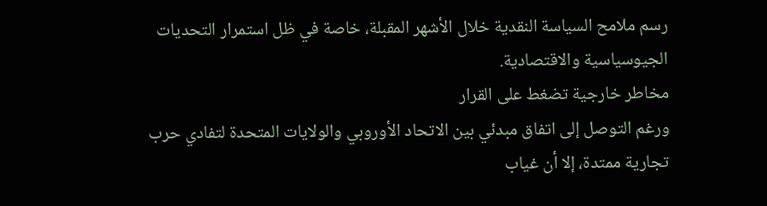رسم ملامح السياسة النقدية خلال الأشهر المقبلة، خاصة في ظل استمرار التحديات الجيوسياسية والاقتصادية.
مخاطر خارجية تضغط على القرار
ورغم التوصل إلى اتفاق مبدئي بين الاتحاد الأوروبي والولايات المتحدة لتفادي حرب تجارية ممتدة، إلا أن غياب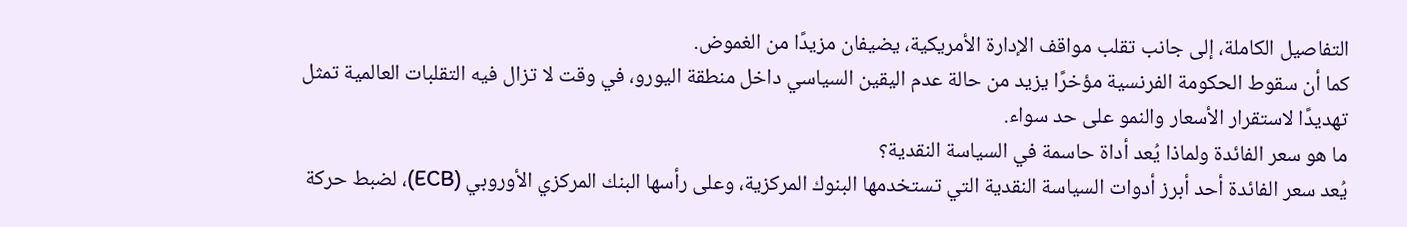التفاصيل الكاملة، إلى جانب تقلب مواقف الإدارة الأمريكية، يضيفان مزيدًا من الغموض.
كما أن سقوط الحكومة الفرنسية مؤخرًا يزيد من حالة عدم اليقين السياسي داخل منطقة اليورو، في وقت لا تزال فيه التقلبات العالمية تمثل تهديدًا لاستقرار الأسعار والنمو على حد سواء.
ما هو سعر الفائدة ولماذا يُعد أداة حاسمة في السياسة النقدية؟
يُعد سعر الفائدة أحد أبرز أدوات السياسة النقدية التي تستخدمها البنوك المركزية، وعلى رأسها البنك المركزي الأوروبي (ECB)، لضبط حركة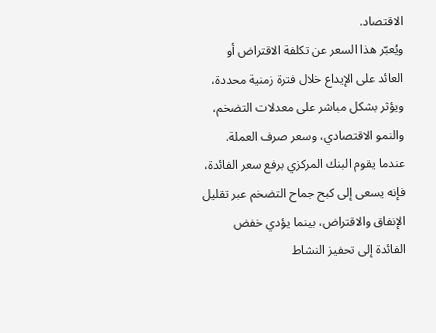الاقتصاد.
ويُعبّر هذا السعر عن تكلفة الاقتراض أو العائد على الإيداع خلال فترة زمنية محددة، ويؤثر بشكل مباشر على معدلات التضخم، والنمو الاقتصادي، وسعر صرف العملة.
عندما يقوم البنك المركزي برفع سعر الفائدة، فإنه يسعى إلى كبح جماح التضخم عبر تقليل الإنفاق والاقتراض، بينما يؤدي خفض الفائدة إلى تحفيز النشاط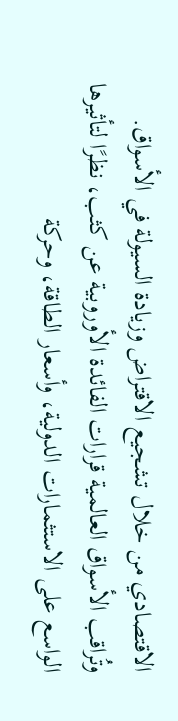الاقتصادي من خلال تشجيع الاقتراض وزيادة السيولة في الأسواق.
وتُراقب الأسواق العالمية قرارات الفائدة الأوروبية عن كثب، نظرًا لتأثيرها الواسع على الاستثمارات الدولية، وأسعار الطاقة، وحركة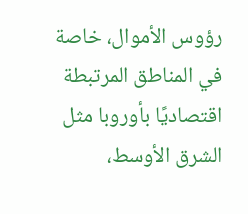رؤوس الأموال، خاصة في المناطق المرتبطة اقتصاديًا بأوروبا مثل الشرق الأوسط،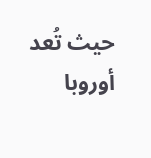حيث تُعد أوروبا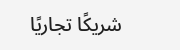شريكًا تجاريًا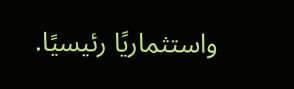واستثماريًا رئيسيًا.